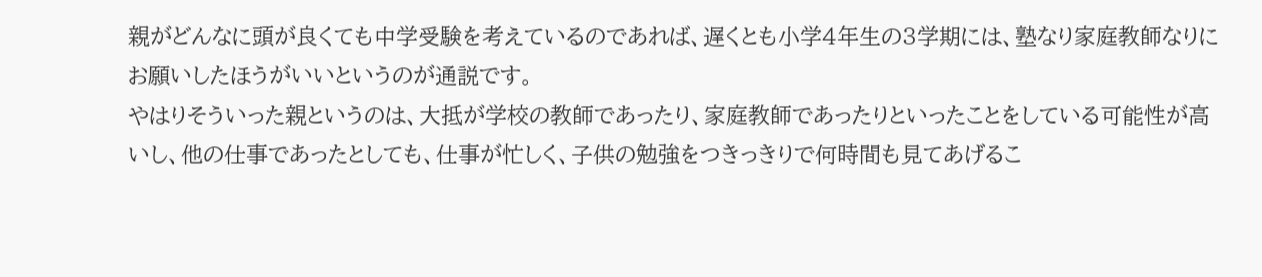親がどんなに頭が良くても中学受験を考えているのであれば、遅くとも小学4年生の3学期には、塾なり家庭教師なりにお願いしたほうがいいというのが通説です。
やはりそういった親というのは、大抵が学校の教師であったり、家庭教師であったりといったことをしている可能性が高いし、他の仕事であったとしても、仕事が忙しく、子供の勉強をつきっきりで何時間も見てあげるこ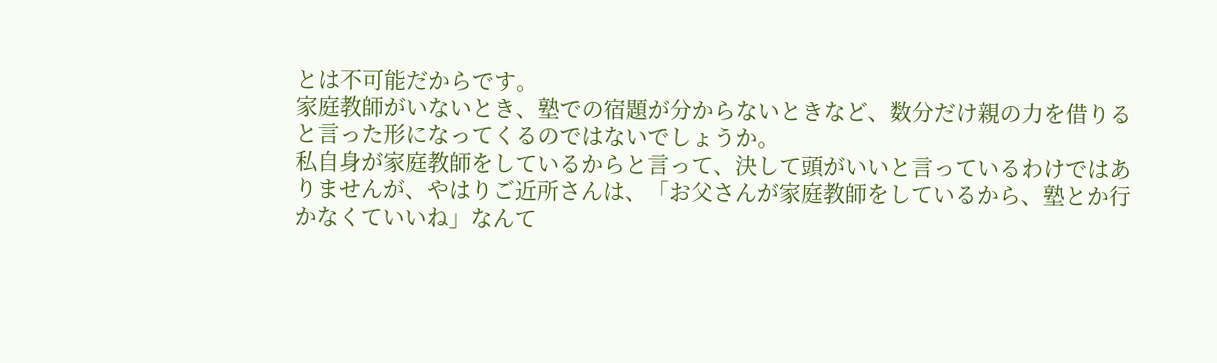とは不可能だからです。
家庭教師がいないとき、塾での宿題が分からないときなど、数分だけ親の力を借りると言った形になってくるのではないでしょうか。
私自身が家庭教師をしているからと言って、決して頭がいいと言っているわけではありませんが、やはりご近所さんは、「お父さんが家庭教師をしているから、塾とか行かなくていいね」なんて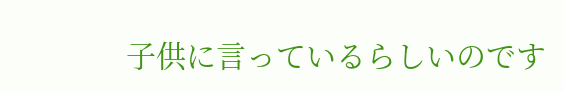子供に言っているらしいのです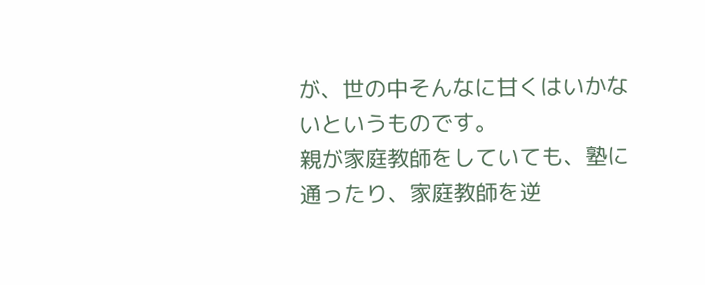が、世の中そんなに甘くはいかないというものです。
親が家庭教師をしていても、塾に通ったり、家庭教師を逆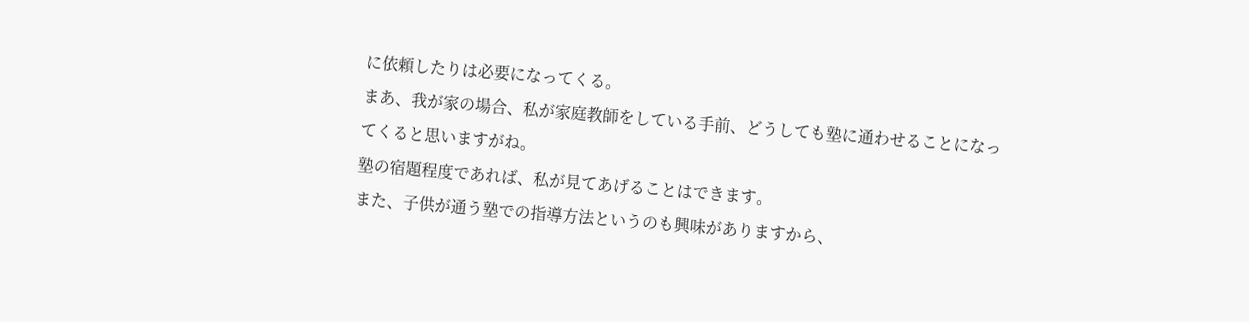に依頼したりは必要になってくる。
まあ、我が家の場合、私が家庭教師をしている手前、どうしても塾に通わせることになってくると思いますがね。
塾の宿題程度であれば、私が見てあげることはできます。
また、子供が通う塾での指導方法というのも興味がありますから、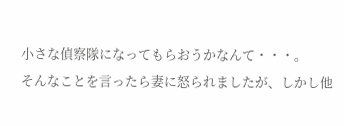小さな偵察隊になってもらおうかなんて・・・。
そんなことを言ったら妻に怒られましたが、しかし他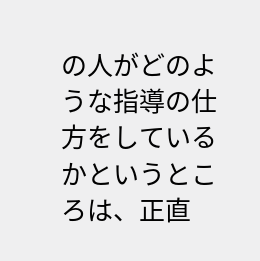の人がどのような指導の仕方をしているかというところは、正直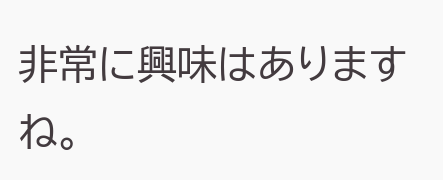非常に興味はありますね。